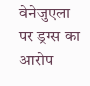वेनेजुएला पर ड्रग्स का आरोप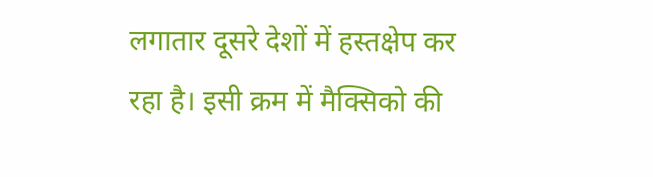लगातार दूसरे देशों में हस्तक्षेप कर रहा है। इसी क्रम में मैक्सिको की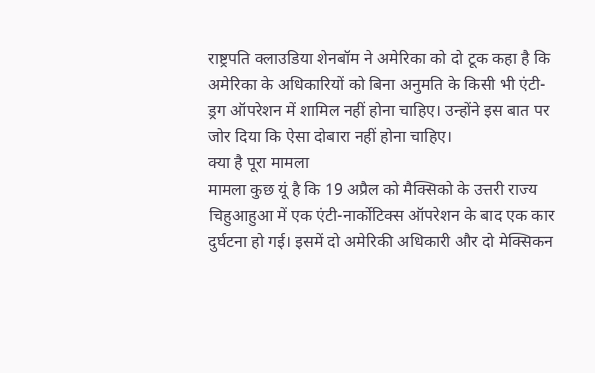राष्ट्रपति क्लाउडिया शेनबॉम ने अमेरिका को दो टूक कहा है कि अमेरिका के अधिकारियों को बिना अनुमति के किसी भी एंटी-ड्रग ऑपरेशन में शामिल नहीं होना चाहिए। उन्होंने इस बात पर जोर दिया कि ऐसा दोबारा नहीं होना चाहिए।
क्या है पूरा मामला
मामला कुछ यूं है कि 19 अप्रैल को मैक्सिको के उत्तरी राज्य चिहुआहुआ में एक एंटी-नार्कोटिक्स ऑपरेशन के बाद एक कार दुर्घटना हो गई। इसमें दो अमेरिकी अधिकारी और दो मेक्सिकन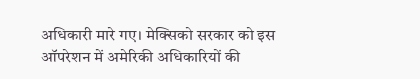अधिकारी मारे गए। मेक्सिको सरकार को इस ऑपरेशन में अमेरिकी अधिकारियों की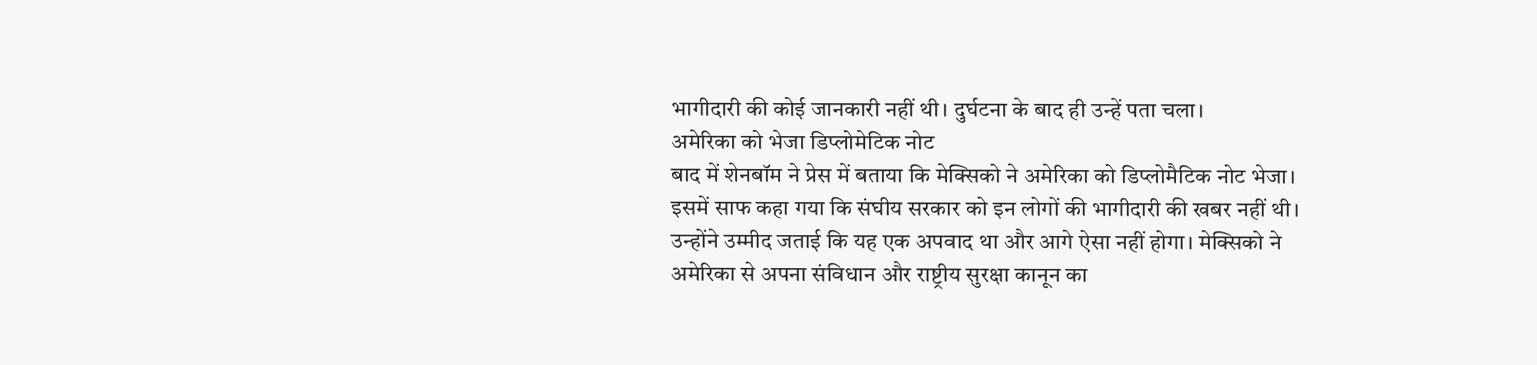भागीदारी की कोई जानकारी नहीं थी। दुर्घटना के बाद ही उन्हें पता चला।
अमेरिका को भेजा डिप्लोमेटिक नोट
बाद में शेनबॉम ने प्रेस में बताया कि मेक्सिको ने अमेरिका को डिप्लोमैटिक नोट भेजा। इसमें साफ कहा गया कि संघीय सरकार को इन लोगों की भागीदारी की खबर नहीं थी। उन्होंने उम्मीद जताई कि यह एक अपवाद था और आगे ऐसा नहीं होगा। मेक्सिको ने अमेरिका से अपना संविधान और राष्ट्रीय सुरक्षा कानून का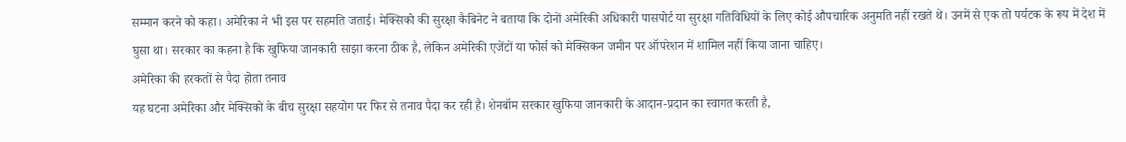सम्मान करने को कहा। अमेरिका ने भी इस पर सहमति जताई। मेक्सिको की सुरक्षा कैबिनेट ने बताया कि दोनों अमेरिकी अधिकारी पासपोर्ट या सुरक्षा गतिविधियों के लिए कोई औपचारिक अनुमति नहीं रखते थे। उनमें से एक तो पर्यटक के रूप में देश में घुसा था। सरकार का कहना है कि खुफिया जानकारी साझा करना ठीक है, लेकिन अमेरिकी एजेंटों या फोर्स को मेक्सिकन जमीन पर ऑपरेशन में शामिल नहीं किया जाना चाहिए।
अमेरिका की हरकतों से पैदा होता तनाव
यह घटना अमेरिका और मेक्सिको के बीच सुरक्षा सहयोग पर फिर से तनाव पैदा कर रही है। शेनबॉम सरकार खुफिया जानकारी के आदान-प्रदान का स्वागत करती है,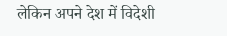लेकिन अपने देश में विदेशी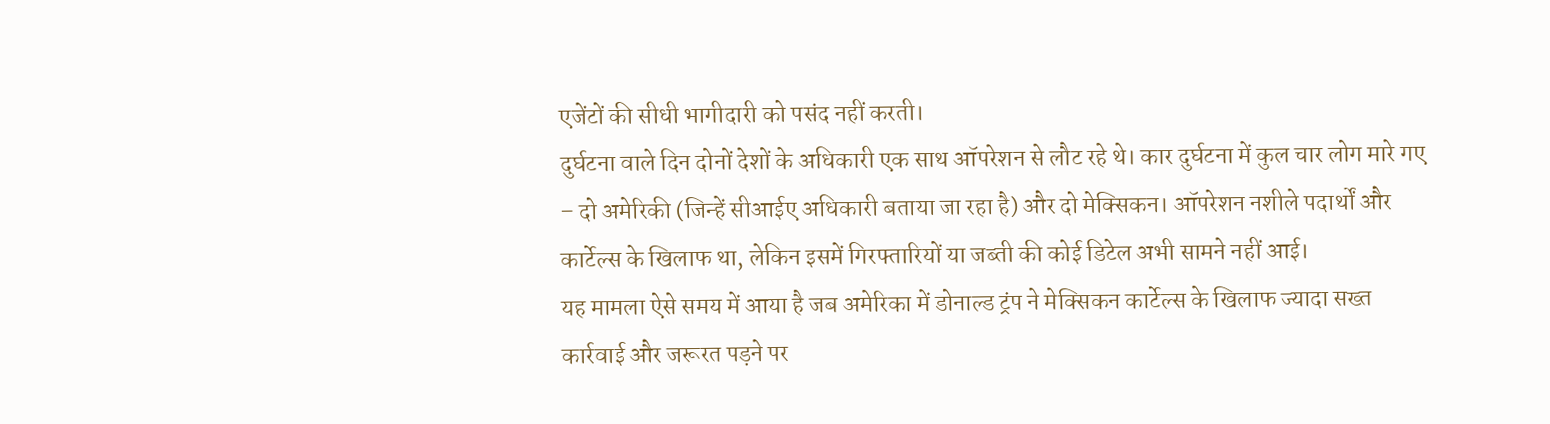एजेंटों की सीधी भागीदारी को पसंद नहीं करती।
दुर्घटना वाले दिन दोनों देशों के अधिकारी एक साथ ऑपरेशन से लौट रहे थे। कार दुर्घटना में कुल चार लोग मारे गए – दो अमेरिकी (जिन्हें सीआईए अधिकारी बताया जा रहा है) और दो मेक्सिकन। ऑपरेशन नशीले पदार्थों और कार्टेल्स के खिलाफ था, लेकिन इसमें गिरफ्तारियों या जब्ती की कोई डिटेल अभी सामने नहीं आई।
यह मामला ऐसे समय में आया है जब अमेरिका में डोनाल्ड ट्रंप ने मेक्सिकन कार्टेल्स के खिलाफ ज्यादा सख्त कार्रवाई और जरूरत पड़ने पर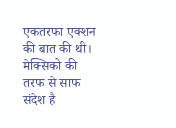एकतरफा एक्शन की बात की थी। मेक्सिको की तरफ से साफ संदेश है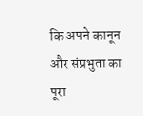कि अपने कानून और संप्रभुता का पूरा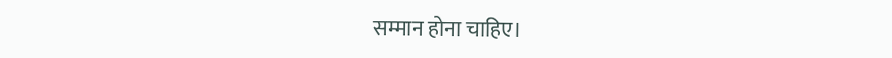सम्मान होना चाहिए।